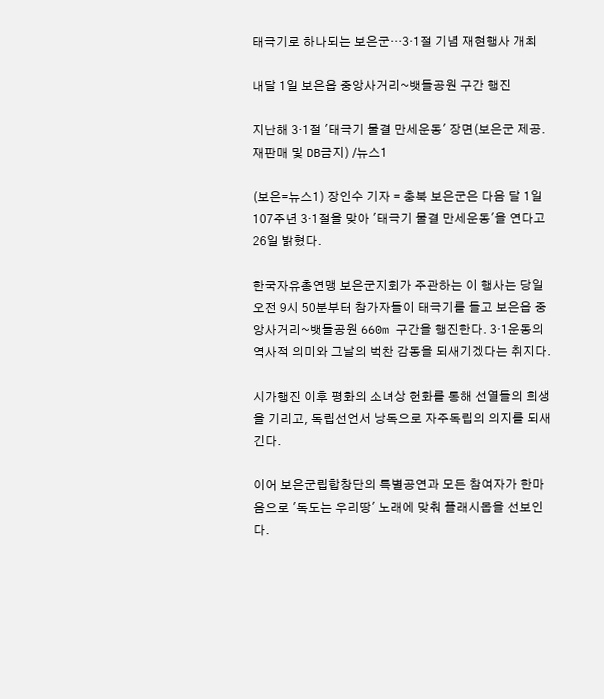태극기로 하나되는 보은군…3·1절 기념 재현행사 개최

내달 1일 보은읍 중앙사거리~뱃들공원 구간 행진

지난해 3·1절 '태극기 물결 만세운동' 장면(보은군 제공. 재판매 및 DB금지) /뉴스1

(보은=뉴스1) 장인수 기자 = 충북 보은군은 다음 달 1일 107주년 3·1절을 맞아 '태극기 물결 만세운동'을 연다고 26일 밝혔다.

한국자유총연맹 보은군지회가 주관하는 이 행사는 당일 오전 9시 50분부터 참가자들이 태극기를 들고 보은읍 중앙사거리~뱃들공원 660m 구간을 행진한다. 3·1운동의 역사적 의미와 그날의 벅찬 감동을 되새기겠다는 취지다.

시가행진 이후 평화의 소녀상 헌화를 통해 선열들의 희생을 기리고, 독립선언서 낭독으로 자주독립의 의지를 되새긴다.

이어 보은군립합창단의 특별공연과 모든 참여자가 한마음으로 '독도는 우리땅' 노래에 맞춰 플래시몹을 선보인다.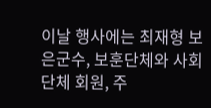이날 행사에는 최재형 보은군수, 보훈단체와 사회단체 회원, 주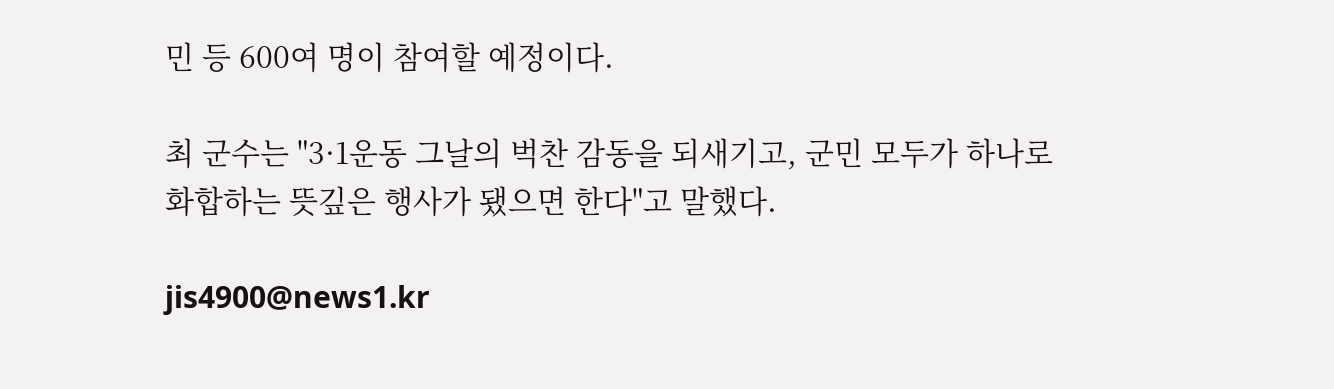민 등 600여 명이 참여할 예정이다.

최 군수는 "3·1운동 그날의 벅찬 감동을 되새기고, 군민 모두가 하나로 화합하는 뜻깊은 행사가 됐으면 한다"고 말했다.

jis4900@news1.kr